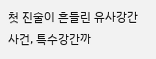첫 진술이 흔들린 유사강간 사건, 특수강간까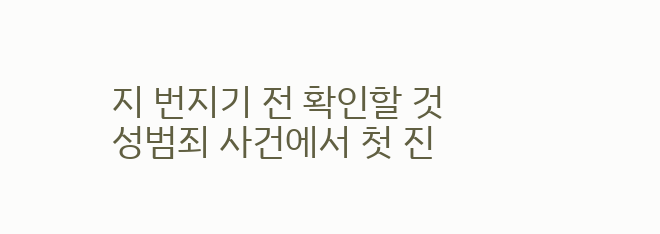지 번지기 전 확인할 것
성범죄 사건에서 첫 진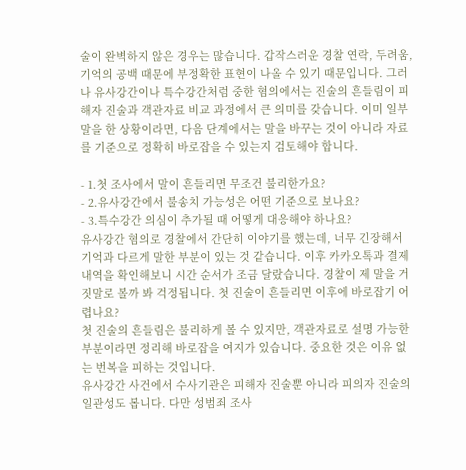술이 완벽하지 않은 경우는 많습니다. 갑작스러운 경찰 연락, 두려움, 기억의 공백 때문에 부정확한 표현이 나올 수 있기 때문입니다. 그러나 유사강간이나 특수강간처럼 중한 혐의에서는 진술의 흔들림이 피해자 진술과 객관자료 비교 과정에서 큰 의미를 갖습니다. 이미 일부 말을 한 상황이라면, 다음 단계에서는 말을 바꾸는 것이 아니라 자료를 기준으로 정확히 바로잡을 수 있는지 검토해야 합니다.

- 1.첫 조사에서 말이 흔들리면 무조건 불리한가요?
- 2.유사강간에서 불송치 가능성은 어떤 기준으로 보나요?
- 3.특수강간 의심이 추가될 때 어떻게 대응해야 하나요?
유사강간 혐의로 경찰에서 간단히 이야기를 했는데, 너무 긴장해서 기억과 다르게 말한 부분이 있는 것 같습니다. 이후 카카오톡과 결제내역을 확인해보니 시간 순서가 조금 달랐습니다. 경찰이 제 말을 거짓말로 볼까 봐 걱정됩니다. 첫 진술이 흔들리면 이후에 바로잡기 어렵나요?
첫 진술의 흔들림은 불리하게 볼 수 있지만, 객관자료로 설명 가능한 부분이라면 정리해 바로잡을 여지가 있습니다. 중요한 것은 이유 없는 번복을 피하는 것입니다.
유사강간 사건에서 수사기관은 피해자 진술뿐 아니라 피의자 진술의 일관성도 봅니다. 다만 성범죄 조사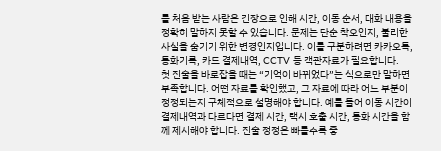를 처음 받는 사람은 긴장으로 인해 시간, 이동 순서, 대화 내용을 정확히 말하지 못할 수 있습니다. 문제는 단순 착오인지, 불리한 사실을 숨기기 위한 변경인지입니다. 이를 구분하려면 카카오톡, 통화기록, 카드 결제내역, CCTV 등 객관자료가 필요합니다.
첫 진술을 바로잡을 때는 “기억이 바뀌었다”는 식으로만 말하면 부족합니다. 어떤 자료를 확인했고, 그 자료에 따라 어느 부분이 정정되는지 구체적으로 설명해야 합니다. 예를 들어 이동 시간이 결제내역과 다르다면 결제 시간, 택시 호출 시간, 통화 시간을 함께 제시해야 합니다. 진술 정정은 빠를수록 좋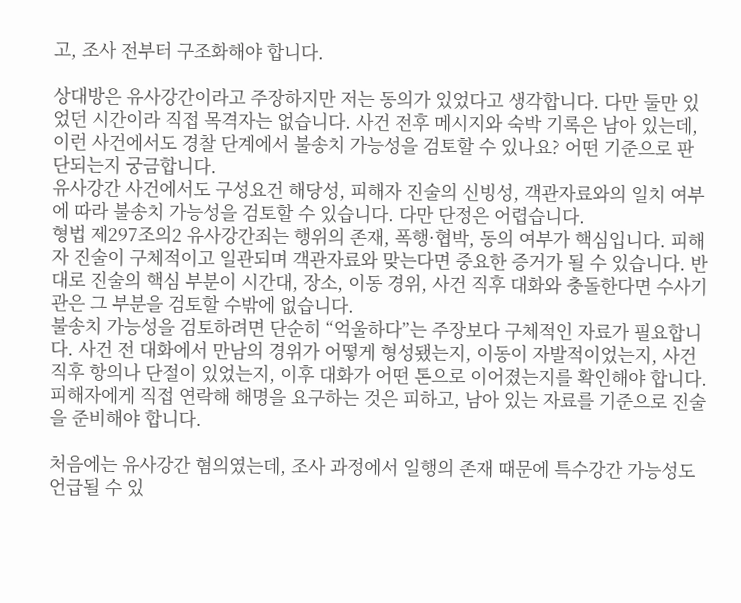고, 조사 전부터 구조화해야 합니다.

상대방은 유사강간이라고 주장하지만 저는 동의가 있었다고 생각합니다. 다만 둘만 있었던 시간이라 직접 목격자는 없습니다. 사건 전후 메시지와 숙박 기록은 남아 있는데, 이런 사건에서도 경찰 단계에서 불송치 가능성을 검토할 수 있나요? 어떤 기준으로 판단되는지 궁금합니다.
유사강간 사건에서도 구성요건 해당성, 피해자 진술의 신빙성, 객관자료와의 일치 여부에 따라 불송치 가능성을 검토할 수 있습니다. 다만 단정은 어렵습니다.
형법 제297조의2 유사강간죄는 행위의 존재, 폭행·협박, 동의 여부가 핵심입니다. 피해자 진술이 구체적이고 일관되며 객관자료와 맞는다면 중요한 증거가 될 수 있습니다. 반대로 진술의 핵심 부분이 시간대, 장소, 이동 경위, 사건 직후 대화와 충돌한다면 수사기관은 그 부분을 검토할 수밖에 없습니다.
불송치 가능성을 검토하려면 단순히 “억울하다”는 주장보다 구체적인 자료가 필요합니다. 사건 전 대화에서 만남의 경위가 어떻게 형성됐는지, 이동이 자발적이었는지, 사건 직후 항의나 단절이 있었는지, 이후 대화가 어떤 톤으로 이어졌는지를 확인해야 합니다. 피해자에게 직접 연락해 해명을 요구하는 것은 피하고, 남아 있는 자료를 기준으로 진술을 준비해야 합니다.

처음에는 유사강간 혐의였는데, 조사 과정에서 일행의 존재 때문에 특수강간 가능성도 언급될 수 있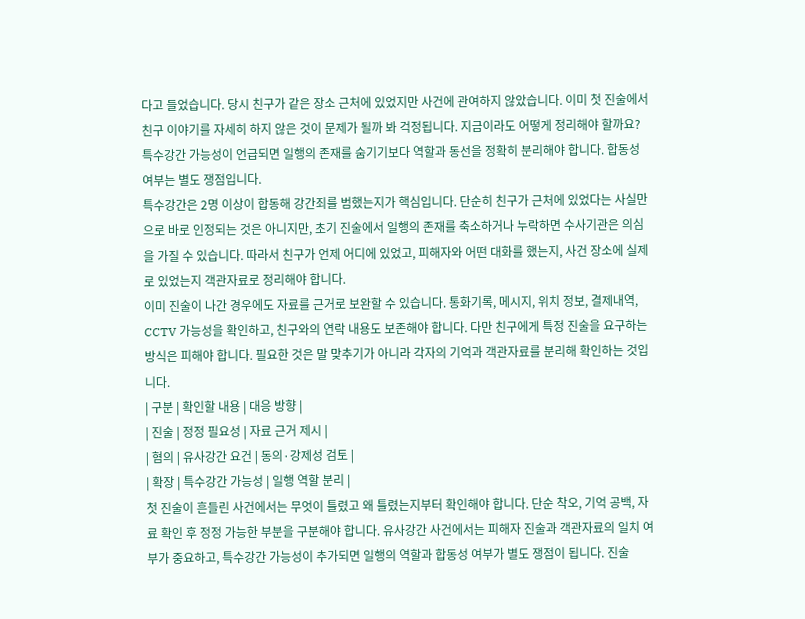다고 들었습니다. 당시 친구가 같은 장소 근처에 있었지만 사건에 관여하지 않았습니다. 이미 첫 진술에서 친구 이야기를 자세히 하지 않은 것이 문제가 될까 봐 걱정됩니다. 지금이라도 어떻게 정리해야 할까요?
특수강간 가능성이 언급되면 일행의 존재를 숨기기보다 역할과 동선을 정확히 분리해야 합니다. 합동성 여부는 별도 쟁점입니다.
특수강간은 2명 이상이 합동해 강간죄를 범했는지가 핵심입니다. 단순히 친구가 근처에 있었다는 사실만으로 바로 인정되는 것은 아니지만, 초기 진술에서 일행의 존재를 축소하거나 누락하면 수사기관은 의심을 가질 수 있습니다. 따라서 친구가 언제 어디에 있었고, 피해자와 어떤 대화를 했는지, 사건 장소에 실제로 있었는지 객관자료로 정리해야 합니다.
이미 진술이 나간 경우에도 자료를 근거로 보완할 수 있습니다. 통화기록, 메시지, 위치 정보, 결제내역, CCTV 가능성을 확인하고, 친구와의 연락 내용도 보존해야 합니다. 다만 친구에게 특정 진술을 요구하는 방식은 피해야 합니다. 필요한 것은 말 맞추기가 아니라 각자의 기억과 객관자료를 분리해 확인하는 것입니다.
| 구분 | 확인할 내용 | 대응 방향 |
| 진술 | 정정 필요성 | 자료 근거 제시 |
| 혐의 | 유사강간 요건 | 동의·강제성 검토 |
| 확장 | 특수강간 가능성 | 일행 역할 분리 |
첫 진술이 흔들린 사건에서는 무엇이 틀렸고 왜 틀렸는지부터 확인해야 합니다. 단순 착오, 기억 공백, 자료 확인 후 정정 가능한 부분을 구분해야 합니다. 유사강간 사건에서는 피해자 진술과 객관자료의 일치 여부가 중요하고, 특수강간 가능성이 추가되면 일행의 역할과 합동성 여부가 별도 쟁점이 됩니다. 진술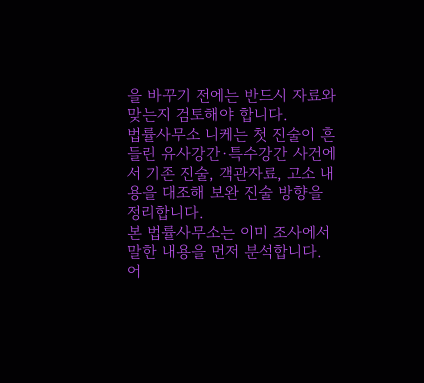을 바꾸기 전에는 반드시 자료와 맞는지 검토해야 합니다.
법률사무소 니케는 첫 진술이 흔들린 유사강간·특수강간 사건에서 기존 진술, 객관자료, 고소 내용을 대조해 보완 진술 방향을 정리합니다.
본 법률사무소는 이미 조사에서 말한 내용을 먼저 분석합니다. 어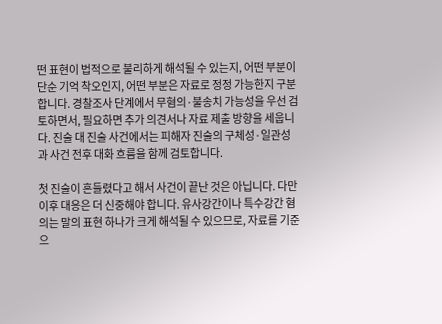떤 표현이 법적으로 불리하게 해석될 수 있는지, 어떤 부분이 단순 기억 착오인지, 어떤 부분은 자료로 정정 가능한지 구분합니다. 경찰조사 단계에서 무혐의·불송치 가능성을 우선 검토하면서, 필요하면 추가 의견서나 자료 제출 방향을 세웁니다. 진술 대 진술 사건에서는 피해자 진술의 구체성·일관성과 사건 전후 대화 흐름을 함께 검토합니다.

첫 진술이 흔들렸다고 해서 사건이 끝난 것은 아닙니다. 다만 이후 대응은 더 신중해야 합니다. 유사강간이나 특수강간 혐의는 말의 표현 하나가 크게 해석될 수 있으므로, 자료를 기준으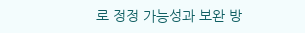로 정정 가능성과 보완 방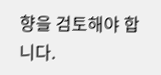향을 검토해야 합니다.